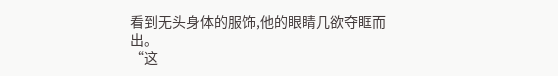看到无头身体的服饰,他的眼睛几欲夺眶而出。
“这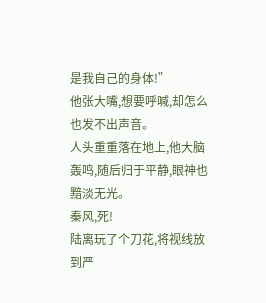是我自己的身体!”
他张大嘴,想要呼喊,却怎么也发不出声音。
人头重重落在地上,他大脑轰鸣,随后归于平静,眼神也黯淡无光。
秦风,死!
陆离玩了个刀花,将视线放到严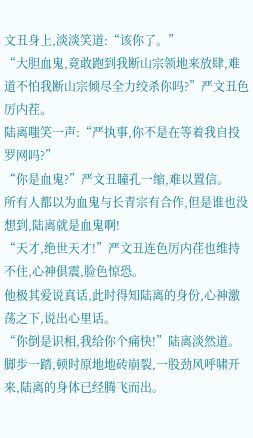文丑身上,淡淡笑道:“该你了。”
“大胆血鬼,竟敢跑到我断山宗领地来放肆,难道不怕我断山宗倾尽全力绞杀你吗?”严文丑色厉内茬。
陆离嗤笑一声:“严执事,你不是在等着我自投罗网吗?”
“你是血鬼?”严文丑瞳孔一缩,难以置信。
所有人都以为血鬼与长青宗有合作,但是谁也没想到,陆离就是血鬼啊!
“天才,绝世天才!”严文丑连色厉内荏也维持不住,心神俱震,脸色惊恐。
他极其爱说真话,此时得知陆离的身份,心神激荡之下,说出心里话。
“你倒是识相,我给你个痛快!”陆离淡然道。
脚步一踏,顿时原地地砖崩裂,一股劲风呼啸开来,陆离的身体已经腾飞而出。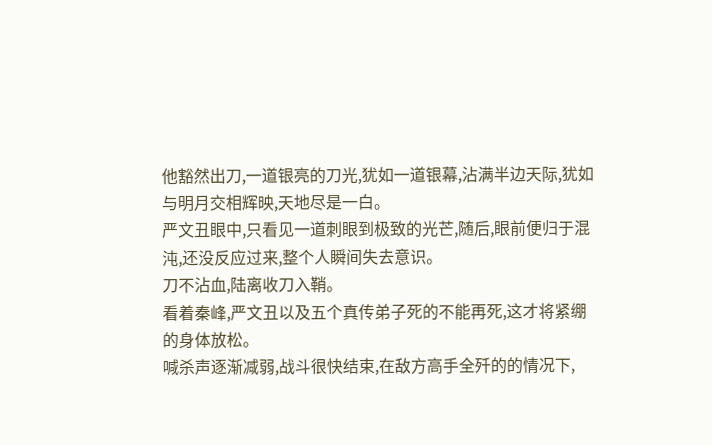他豁然出刀,一道银亮的刀光,犹如一道银幕,沾满半边天际,犹如与明月交相辉映,天地尽是一白。
严文丑眼中,只看见一道刺眼到极致的光芒,随后,眼前便归于混沌,还没反应过来,整个人瞬间失去意识。
刀不沾血,陆离收刀入鞘。
看着秦峰,严文丑以及五个真传弟子死的不能再死,这才将紧绷的身体放松。
喊杀声逐渐减弱,战斗很快结束,在敌方高手全歼的的情况下,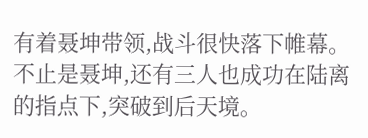有着聂坤带领,战斗很快落下帷幕。
不止是聂坤,还有三人也成功在陆离的指点下,突破到后天境。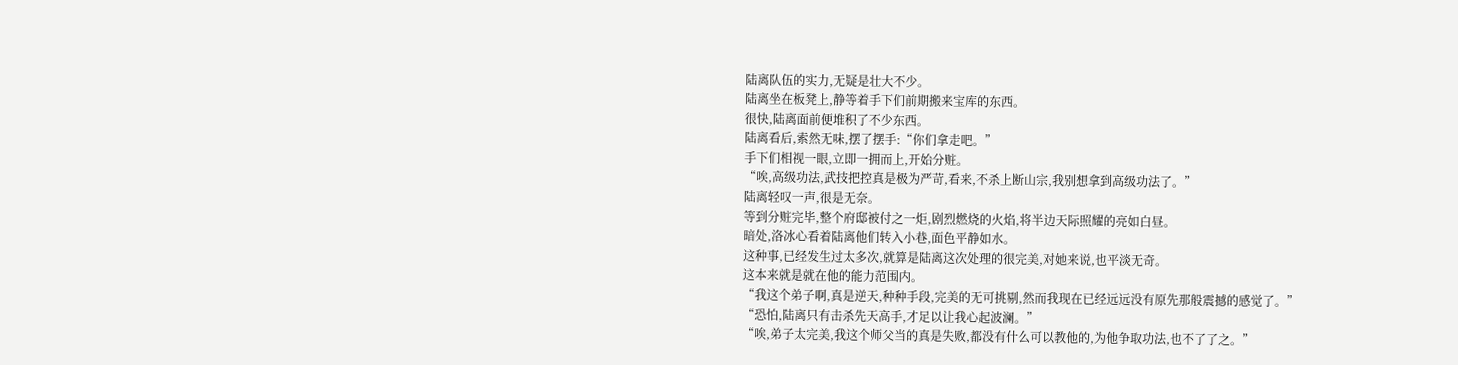陆离队伍的实力,无疑是壮大不少。
陆离坐在板凳上,静等着手下们前期搬来宝库的东西。
很快,陆离面前便堆积了不少东西。
陆离看后,索然无味,摆了摆手:“你们拿走吧。”
手下们相视一眼,立即一拥而上,开始分赃。
“唉,高级功法,武技把控真是极为严苛,看来,不杀上断山宗,我别想拿到高级功法了。”
陆离轻叹一声,很是无奈。
等到分赃完毕,整个府邸被付之一炬,剧烈燃烧的火焰,将半边天际照耀的亮如白昼。
暗处,洛冰心看着陆离他们转入小巷,面色平静如水。
这种事,已经发生过太多次,就算是陆离这次处理的很完美,对她来说,也平淡无奇。
这本来就是就在他的能力范围内。
“我这个弟子啊,真是逆天,种种手段,完美的无可挑剔,然而我现在已经远远没有原先那般震撼的感觉了。”
“恐怕,陆离只有击杀先天高手,才足以让我心起波澜。”
“唉,弟子太完美,我这个师父当的真是失败,都没有什么可以教他的,为他争取功法,也不了了之。”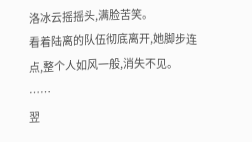洛冰云摇摇头,满脸苦笑。
看着陆离的队伍彻底离开,她脚步连点,整个人如风一般,消失不见。
……
翌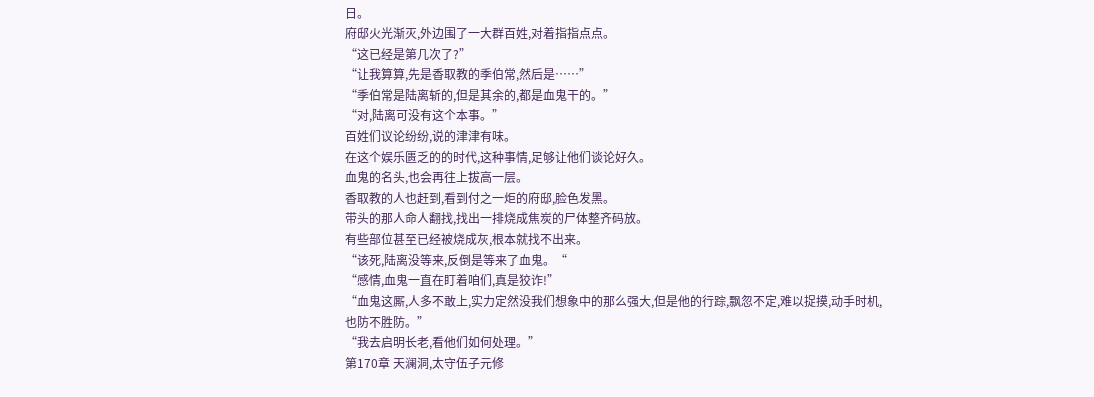日。
府邸火光渐灭,外边围了一大群百姓,对着指指点点。
“这已经是第几次了?”
“让我算算,先是香取教的季伯常,然后是……”
“季伯常是陆离斩的,但是其余的,都是血鬼干的。”
“对,陆离可没有这个本事。”
百姓们议论纷纷,说的津津有味。
在这个娱乐匮乏的的时代,这种事情,足够让他们谈论好久。
血鬼的名头,也会再往上拔高一层。
香取教的人也赶到,看到付之一炬的府邸,脸色发黑。
带头的那人命人翻找,找出一排烧成焦炭的尸体整齐码放。
有些部位甚至已经被烧成灰,根本就找不出来。
“该死,陆离没等来,反倒是等来了血鬼。“
“感情,血鬼一直在盯着咱们,真是狡诈!”
“血鬼这厮,人多不敢上,实力定然没我们想象中的那么强大,但是他的行踪,飘忽不定,难以捉摸,动手时机,也防不胜防。”
“我去启明长老,看他们如何处理。”
第170章 天澜洞,太守伍子元修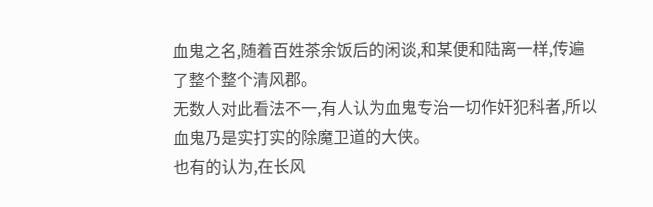血鬼之名,随着百姓茶余饭后的闲谈,和某便和陆离一样,传遍了整个整个清风郡。
无数人对此看法不一,有人认为血鬼专治一切作奸犯科者,所以血鬼乃是实打实的除魔卫道的大侠。
也有的认为,在长风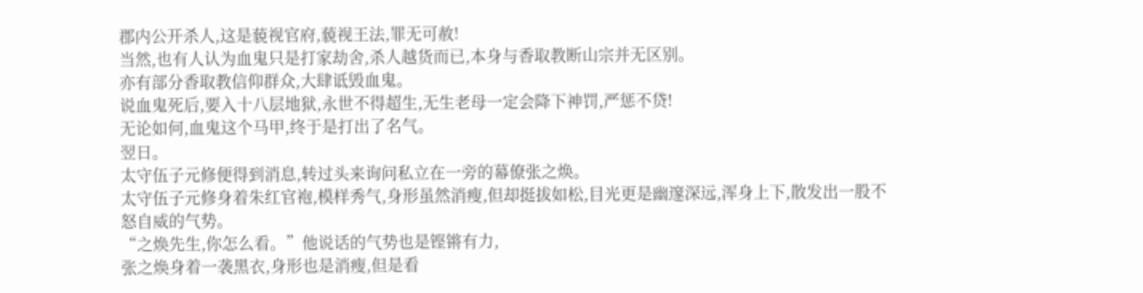郡内公开杀人,这是藐视官府,藐视王法,罪无可赦!
当然,也有人认为血鬼只是打家劫舍,杀人越货而已,本身与香取教断山宗并无区别。
亦有部分香取教信仰群众,大肆诋毁血鬼。
说血鬼死后,要入十八层地狱,永世不得超生,无生老母一定会降下神罚,严惩不贷!
无论如何,血鬼这个马甲,终于是打出了名气。
翌日。
太守伍子元修便得到消息,转过头来询问私立在一旁的幕僚张之焕。
太守伍子元修身着朱红官袍,模样秀气,身形虽然消瘦,但却挺拔如松,目光更是幽邃深远,浑身上下,散发出一股不怒自威的气势。
“之焕先生,你怎么看。”他说话的气势也是铿锵有力,
张之焕身着一袭黑衣,身形也是消瘦,但是看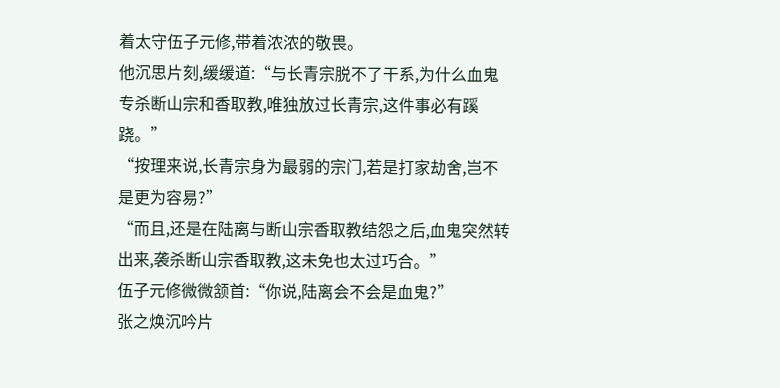着太守伍子元修,带着浓浓的敬畏。
他沉思片刻,缓缓道:“与长青宗脱不了干系,为什么血鬼专杀断山宗和香取教,唯独放过长青宗,这件事必有蹊跷。”
“按理来说,长青宗身为最弱的宗门,若是打家劫舍,岂不是更为容易?”
“而且,还是在陆离与断山宗香取教结怨之后,血鬼突然转出来,袭杀断山宗香取教,这未免也太过巧合。”
伍子元修微微颔首:“你说,陆离会不会是血鬼?”
张之焕沉吟片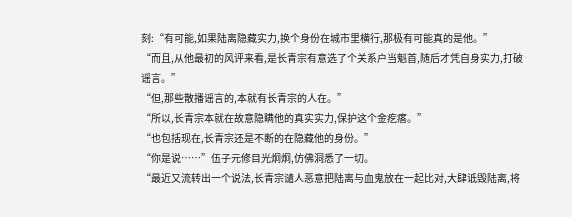刻:“有可能,如果陆离隐藏实力,换个身份在城市里横行,那极有可能真的是他。”
“而且,从他最初的风评来看,是长青宗有意选了个关系户当魁首,随后才凭自身实力,打破谣言。”
“但,那些散播谣言的,本就有长青宗的人在。”
“所以,长青宗本就在故意隐瞒他的真实实力,保护这个金疙瘩。”
“也包括现在,长青宗还是不断的在隐藏他的身份。”
“你是说……”伍子元修目光炯炯,仿佛洞悉了一切。
“最近又流转出一个说法,长青宗谴人恶意把陆离与血鬼放在一起比对,大肆诋毁陆离,将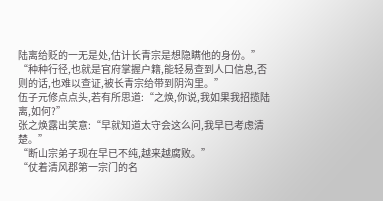陆离给贬的一无是处,估计长青宗是想隐瞒他的身份。”
“种种行径,也就是官府掌握户籍,能轻易查到人口信息,否则的话,也难以查证,被长青宗给带到阴沟里。”
伍子元修点点头,若有所思道:“之焕,你说,我如果我招揽陆离,如何?”
张之焕露出笑意:“早就知道太守会这么问,我早已考虑清楚。”
“断山宗弟子现在早已不纯,越来越腐败。”
“仗着清风郡第一宗门的名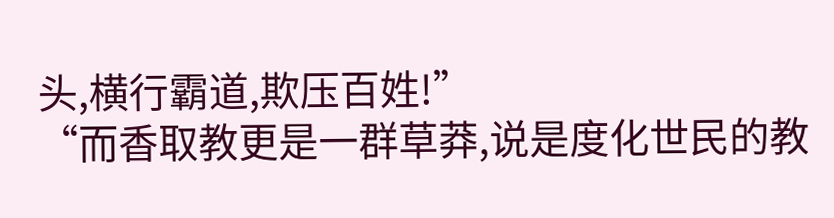头,横行霸道,欺压百姓!”
“而香取教更是一群草莽,说是度化世民的教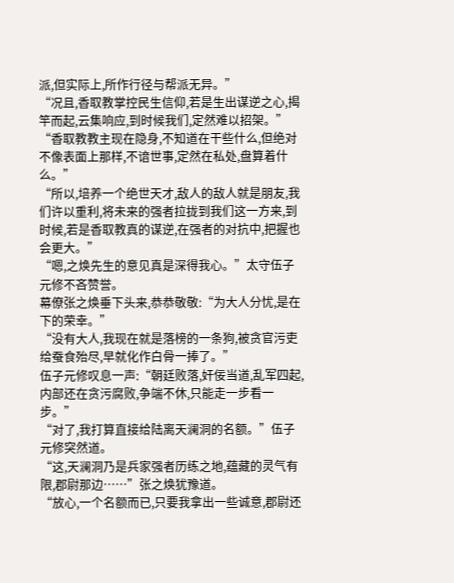派,但实际上,所作行径与帮派无异。”
“况且,香取教掌控民生信仰,若是生出谋逆之心,揭竿而起,云集响应,到时候我们,定然难以招架。”
“香取教教主现在隐身,不知道在干些什么,但绝对不像表面上那样,不谙世事,定然在私处,盘算着什么。”
“所以,培养一个绝世天才,敌人的敌人就是朋友,我们许以重利,将未来的强者拉拢到我们这一方来,到时候,若是香取教真的谋逆,在强者的对抗中,把握也会更大。”
“嗯,之焕先生的意见真是深得我心。”太守伍子元修不吝赞誉。
幕僚张之焕垂下头来,恭恭敬敬:“为大人分忧,是在下的荣幸。”
“没有大人,我现在就是落榜的一条狗,被贪官污吏给蚕食殆尽,早就化作白骨一捧了。”
伍子元修叹息一声:“朝廷败落,奸佞当道,乱军四起,内部还在贪污腐败,争端不休,只能走一步看一步。”
“对了,我打算直接给陆离天澜洞的名额。”伍子元修突然道。
“这,天澜洞乃是兵家强者历练之地,蕴藏的灵气有限,郡尉那边……”张之焕犹豫道。
“放心,一个名额而已,只要我拿出一些诚意,郡尉还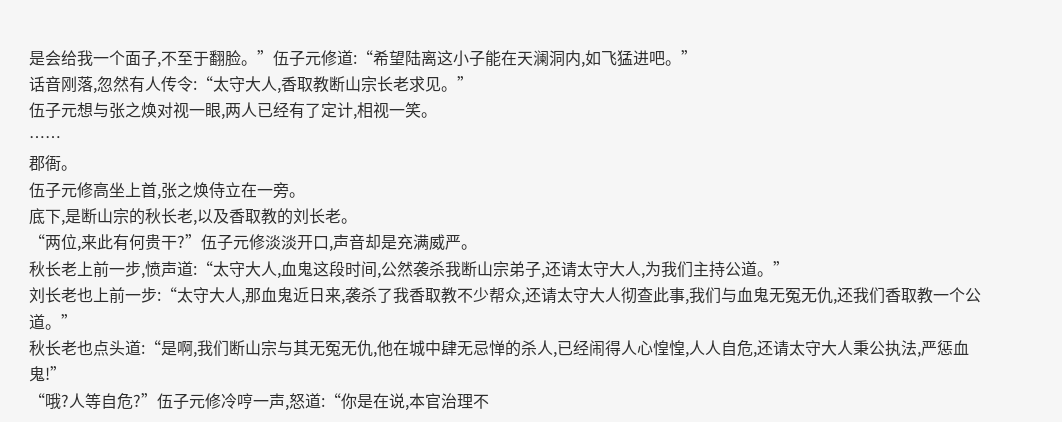是会给我一个面子,不至于翻脸。”伍子元修道:“希望陆离这小子能在天澜洞内,如飞猛进吧。”
话音刚落,忽然有人传令:“太守大人,香取教断山宗长老求见。”
伍子元想与张之焕对视一眼,两人已经有了定计,相视一笑。
……
郡衙。
伍子元修高坐上首,张之焕侍立在一旁。
底下,是断山宗的秋长老,以及香取教的刘长老。
“两位,来此有何贵干?”伍子元修淡淡开口,声音却是充满威严。
秋长老上前一步,愤声道:“太守大人,血鬼这段时间,公然袭杀我断山宗弟子,还请太守大人,为我们主持公道。”
刘长老也上前一步:“太守大人,那血鬼近日来,袭杀了我香取教不少帮众,还请太守大人彻查此事,我们与血鬼无冤无仇,还我们香取教一个公道。”
秋长老也点头道:“是啊,我们断山宗与其无冤无仇,他在城中肆无忌惮的杀人,已经闹得人心惶惶,人人自危,还请太守大人秉公执法,严惩血鬼!”
“哦?人等自危?”伍子元修冷哼一声,怒道:“你是在说,本官治理不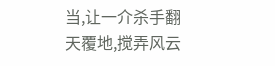当,让一介杀手翻天覆地,搅弄风云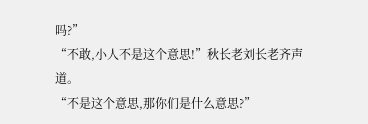吗?”
“不敢,小人不是这个意思!”秋长老刘长老齐声道。
“不是这个意思,那你们是什么意思?”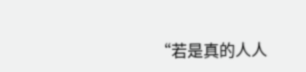“若是真的人人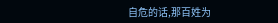自危的话,那百姓为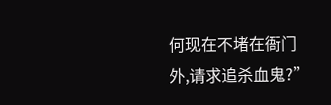何现在不堵在衙门外,请求追杀血鬼?”